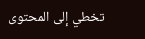تخطي إلى المحتوى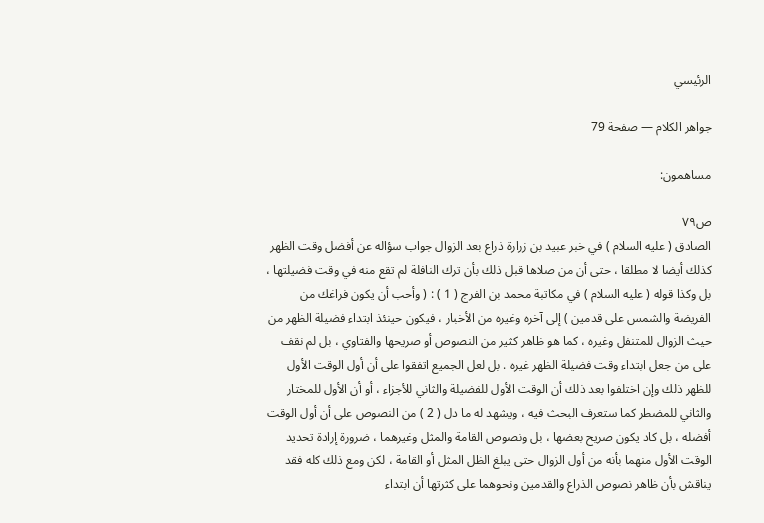الرئيسي

جواهر الكلام — صفحة 79

مساهمون:

ص٧٩
الصادق ( عليه السلام ) في خبر عبيد بن زرارة ذراع بعد الزوال جواب سؤاله عن أفضل وقت الظهر كذلك أيضا لا مطلقا ، حتى أن من صلاها قبل ذلك بأن ترك النافلة لم تقع منه في وقت فضيلتها ، بل وكذا قوله ( عليه السلام ) في مكاتبة محمد بن الفرج ( 1 ) : ( وأحب أن يكون فراغك من الفريضة والشمس على قدمين ) إلى آخره وغيره من الأخبار ، فيكون حينئذ ابتداء فضيلة الظهر من حيث الزوال للمتنفل وغيره ، كما هو ظاهر كثير من النصوص أو صريحها والفتاوي ، بل لم نقف على من جعل ابتداء وقت فضيلة الظهر غيره . بل لعل الجميع اتفقوا على أن أول الوقت الأول للظهر ذلك وإن اختلفوا بعد ذلك أن الوقت الأول للفضيلة والثاني للأجزاء ، أو أن الأول للمختار والثاني للمضطر كما ستعرف البحث فيه ، ويشهد له ما دل ( 2 ) من النصوص على أن أول الوقت أفضله ، بل كاد يكون صريح بعضها ، بل ونصوص القامة والمثل وغيرهما ، ضرورة إرادة تحديد الوقت الأول منهما بأنه من أول الزوال حتى يبلغ الظل المثل أو القامة ، لكن ومع ذلك كله فقد يناقش بأن ظاهر نصوص الذراع والقدمين ونحوهما على كثرتها أن ابتداء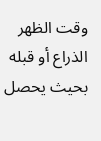وقت الظهر الذراع أو قبله بحيث يحصل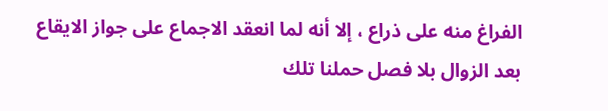الفراغ منه على ذراع ، إلا أنه لما انعقد الاجماع على جواز الايقاع بعد الزوال بلا فصل حملنا تلك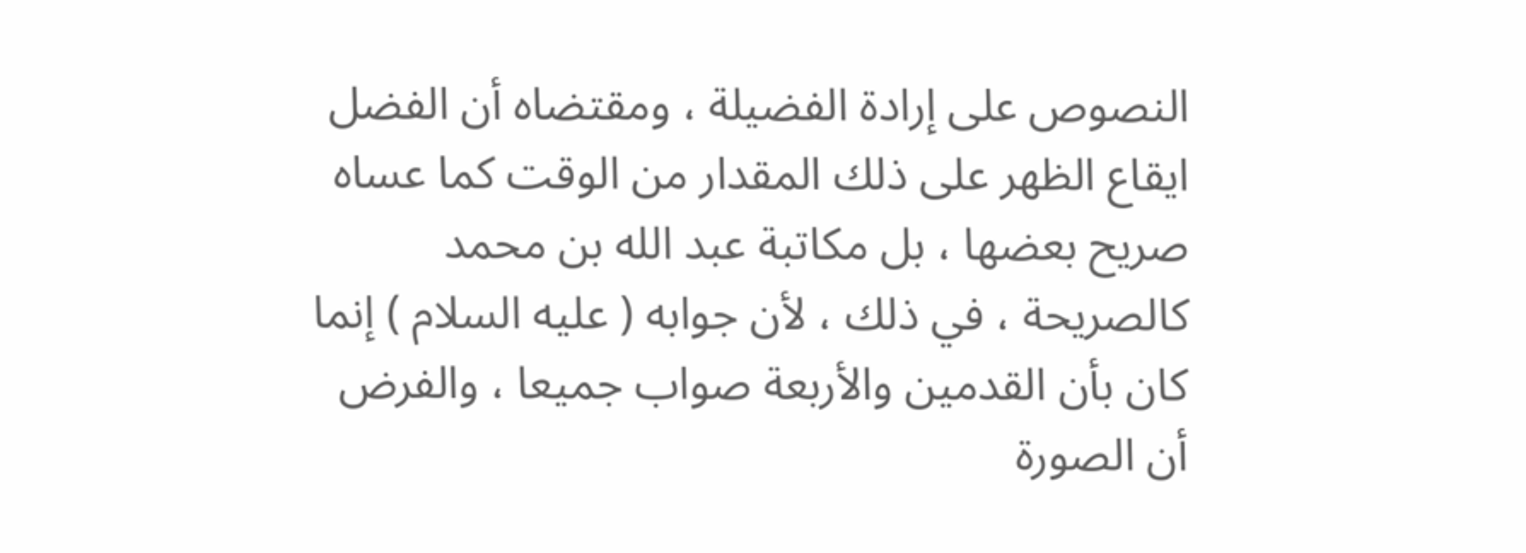النصوص على إرادة الفضيلة ، ومقتضاه أن الفضل ايقاع الظهر على ذلك المقدار من الوقت كما عساه صريح بعضها ، بل مكاتبة عبد الله بن محمد كالصريحة ، في ذلك ، لأن جوابه ( عليه السلام ) إنما كان بأن القدمين والأربعة صواب جميعا ، والفرض أن الصورة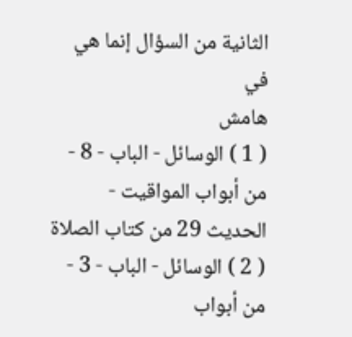الثانية من السؤال إنما هي في
هامش
( 1 ) الوسائل - الباب - 8 - من أبواب المواقيت - الحديث 29 من كتاب الصلاة ( 2 ) الوسائل - الباب - 3 - من أبواب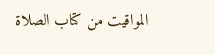المواقيت من كتاب الصلاة